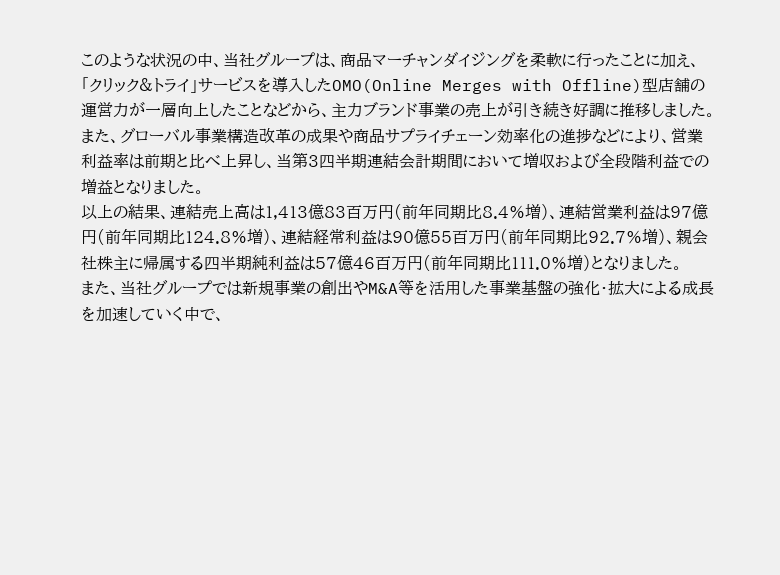このような状況の中、当社グループは、商品マーチャンダイジングを柔軟に行ったことに加え、「クリック&トライ」サービスを導入したOMO(Online Merges with Offline)型店舗の運営力が一層向上したことなどから、主力ブランド事業の売上が引き続き好調に推移しました。また、グローバル事業構造改革の成果や商品サプライチェーン効率化の進捗などにより、営業利益率は前期と比べ上昇し、当第3四半期連結会計期間において増収および全段階利益での増益となりました。
以上の結果、連結売上高は1,413億83百万円(前年同期比8.4%増)、連結営業利益は97億円(前年同期比124.8%増)、連結経常利益は90億55百万円(前年同期比92.7%増)、親会社株主に帰属する四半期純利益は57億46百万円(前年同期比111.0%増)となりました。
また、当社グループでは新規事業の創出やM&A等を活用した事業基盤の強化・拡大による成長を加速していく中で、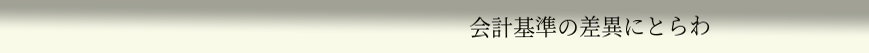会計基準の差異にとらわ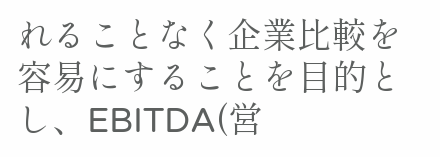れることなく企業比較を容易にすることを目的とし、EBITDA(営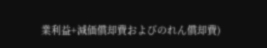業利益+減価償却費およびのれん償却費)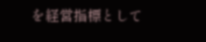を経営指標として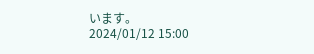います。
2024/01/12 15:00